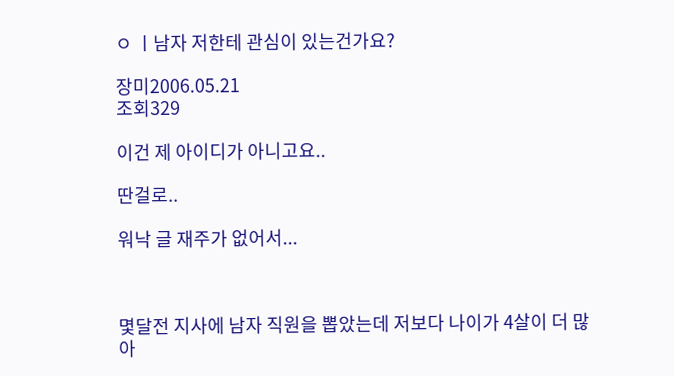ㅇ ㅣ남자 저한테 관심이 있는건가요?

장미2006.05.21
조회329

이건 제 아이디가 아니고요..

딴걸로..

워낙 글 재주가 없어서...



몇달전 지사에 남자 직원을 뽑았는데 저보다 나이가 4살이 더 많아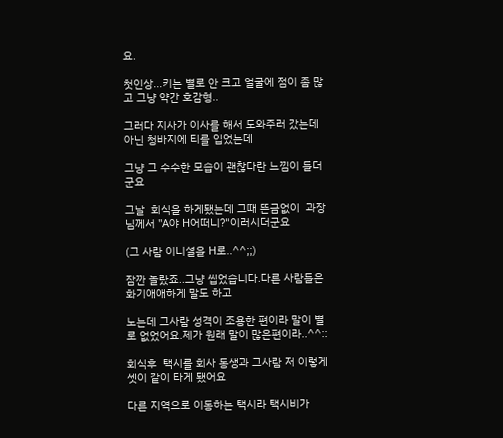요.

첫인상...키는 별로 안 크고 얼굴에 점이 좀 많고 그냥 약간 호감형..

그러다 지사가 이사를 해서 도와주러 갔는데 아닌 청바지에 티를 입었는데

그냥 그 수수한 모습이 괜찮다란 느낌이 들더군요

그날  회식을 하게됐는데 그때 뜬금없이  과장님께서 "A야 H어떠니?"이러시더군요

(그 사람 이니셜을 H로..^^;;)

잠깐 놀랐죠..그냥 씹었습니다.다른 사람들은 화기애애하게 말도 하고

노는데 그사람 성격이 조용한 편이라 말이 별로 없었어요.제가 원래 말이 많은편이라..^^::

회식후  택시를 회사 동생과 그사람 저 이렇게 셋이 같이 타게 됐어요

다른 지역으로 이동하는 택시라 택시비가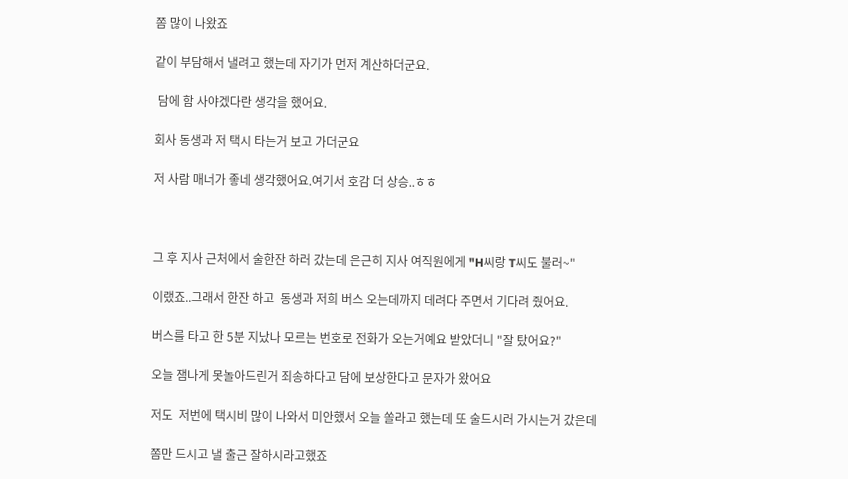쫌 많이 나왔죠

같이 부담해서 낼려고 했는데 자기가 먼저 계산하더군요.

 담에 함 사야겠다란 생각을 했어요.

회사 동생과 저 택시 타는거 보고 가더군요

저 사람 매너가 좋네 생각했어요.여기서 호감 더 상승..ㅎㅎ



그 후 지사 근처에서 술한잔 하러 갔는데 은근히 지사 여직원에게 "H씨랑 T씨도 불러~"

이랬죠..그래서 한잔 하고  동생과 저희 버스 오는데까지 데려다 주면서 기다려 줬어요.

버스를 타고 한 5분 지났나 모르는 번호로 전화가 오는거예요 받았더니 "잘 탔어요?"

오늘 잼나게 못놀아드린거 죄송하다고 담에 보상한다고 문자가 왔어요

저도  저번에 택시비 많이 나와서 미안했서 오늘 쏠라고 했는데 또 술드시러 가시는거 갔은데

쫌만 드시고 낼 출근 잘하시라고했죠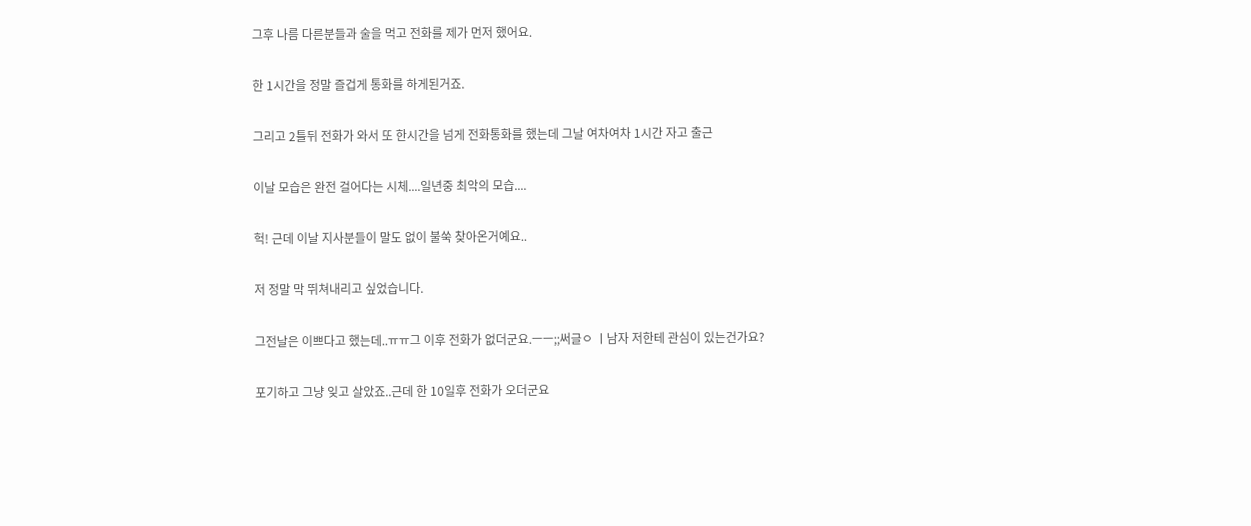그후 나름 다른분들과 술을 먹고 전화를 제가 먼저 했어요.

한 1시간을 정말 즐겁게 통화를 하게된거죠.

그리고 2틀뒤 전화가 와서 또 한시간을 넘게 전화통화를 했는데 그날 여차여차 1시간 자고 출근

이날 모습은 완전 걸어다는 시체....일년중 최악의 모습....

헉! 근데 이날 지사분들이 말도 없이 불쑥 찾아온거예요..

저 정말 막 뛰쳐내리고 싶었습니다.

그전날은 이쁘다고 했는데..ㅠㅠ그 이후 전화가 없더군요.ㅡㅡ;;써글ㅇ ㅣ남자 저한테 관심이 있는건가요?

포기하고 그냥 잊고 살았죠..근데 한 10일후 전화가 오더군요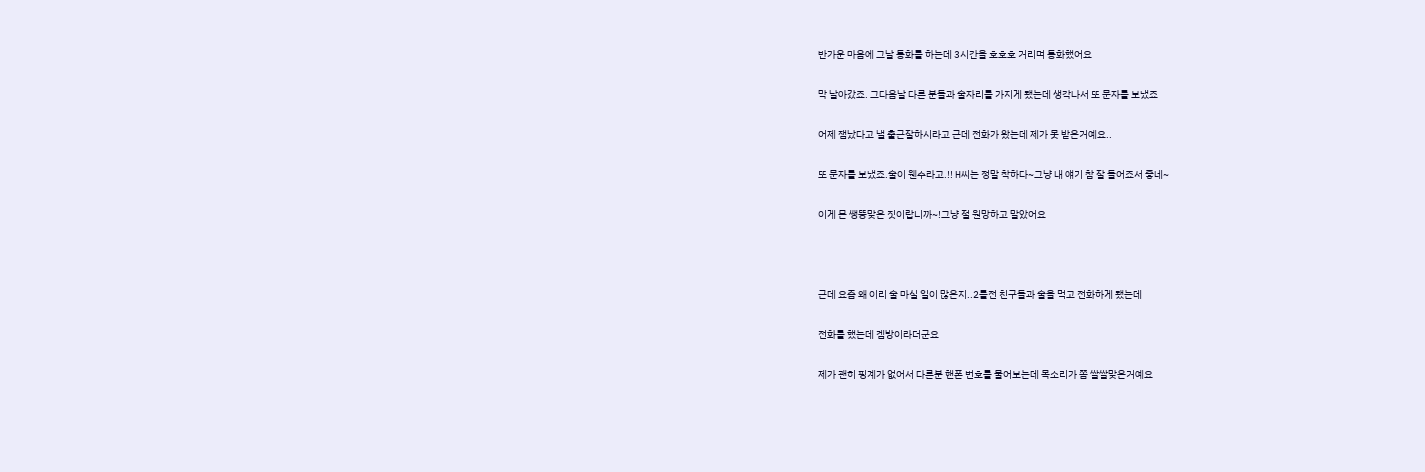반가운 마음에 그날 통화를 하는데 3시간을 호호호 거리며 통화했어요

막 날아갔죠. 그다음날 다른 분들과 술자리를 가지게 됐는데 생각나서 또 문자를 보냈죠

어제 잼났다고 낼 출근잘하시라고 근데 전화가 왔는데 제가 못 받은거예요..

또 문자를 보냈죠.술이 웬수라고.!! H씨는 정말 착하다~그냥 내 얘기 참 잘 들어죠서 좋네~

이게 몬 쌩뚱맞은 짓이랍니까~!그냥 절 원망하고 말았어요



근데 요즘 왜 이리 술 마실 일이 많은지..2틀전 친구들과 술을 먹고 전화하게 됐는데

전화를 했는데 겜방이라더군요

제가 괜히 핑계가 없어서 다른분 핸폰 번호를 물어보는데 목소리가 쫌 쌀쌀맞은거예요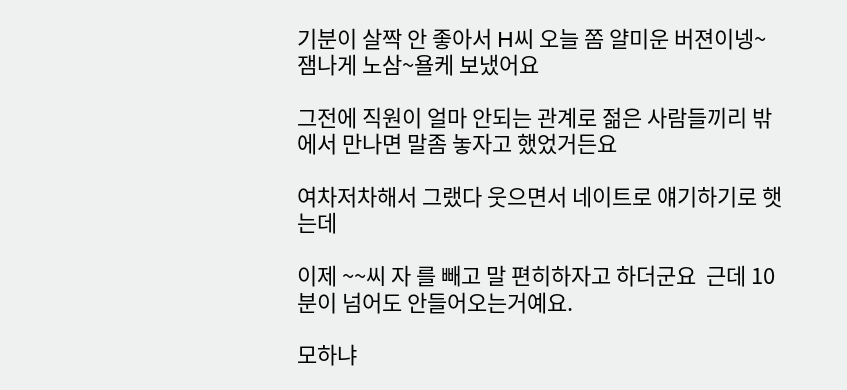기분이 살짝 안 좋아서 H씨 오늘 쫌 얄미운 버젼이넹~잼나게 노삼~욜케 보냈어요

그전에 직원이 얼마 안되는 관계로 젊은 사람들끼리 밖에서 만나면 말좀 놓자고 했었거든요

여차저차해서 그랬다 웃으면서 네이트로 얘기하기로 햇는데

이제 ~~씨 자 를 빼고 말 편히하자고 하더군요  근데 10분이 넘어도 안들어오는거예요.

모하냐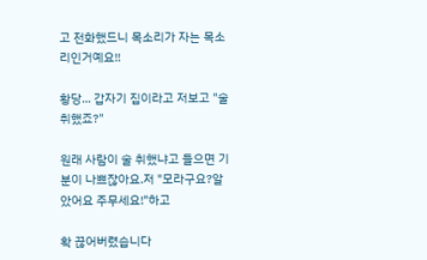고 전화했드니 목소리가 자는 목소리인거예요!!

황당... 갑자기 집이라고 저보고 "술 취했죠?"

원래 사람이 술 취했냐고 들으면 기분이 나쁘잖아요.저 "모라구요?알았어요 주무세요!"하고

확 끊어버렸습니다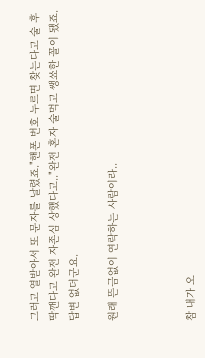그러고 열받아서 또 문자를 날렸죠."핸폰 번호 누르면 찾는다고 술 후딱깬다고 완전 자존심 상했다고.."완전 혼자 술먹고 쌩쑈한 꼴이 됐죠.답변 없더군요.

원래 뜬금없이 연락하는 사람이라..



참 내가 오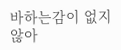바하는감이 없지 않아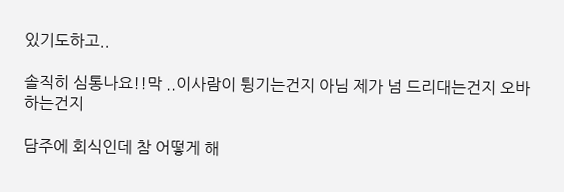있기도하고..

솔직히 심통나요!!막 ..이사람이 튕기는건지 아님 제가 넘 드리대는건지 오바하는건지

담주에 회식인데 참 어떻게 해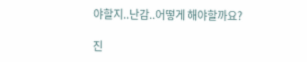야할지..난감..어떻게 해야할까요?

진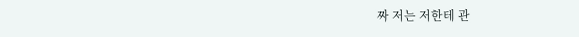짜 저는 저한테 관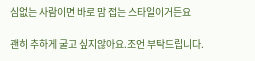심없는 사람이면 바로 맘 접는 스타일이거든요

괜히 추하게 굴고 싶지않아요.조언 부탁드립니다.